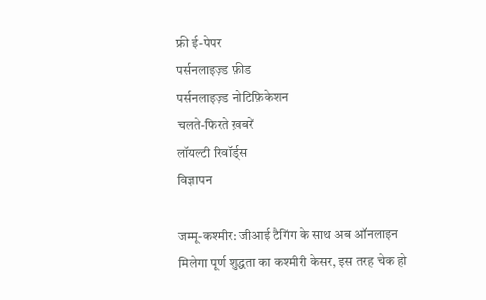फ्री ई-पेपर
पर्सनलाइज़्ड फ़ीड
पर्सनलाइज़्ड नोटिफ़िकेशन
चलते-फिरते ख़बरें
लॉयल्टी रिवॉर्ड्स
विज्ञापन

जम्मू-कश्मीर: जीआई टैगिंग के साथ अब ऑनलाइन मिलेगा पूर्ण शुद्धता का कश्मीरी केसर, इस तरह चेक हो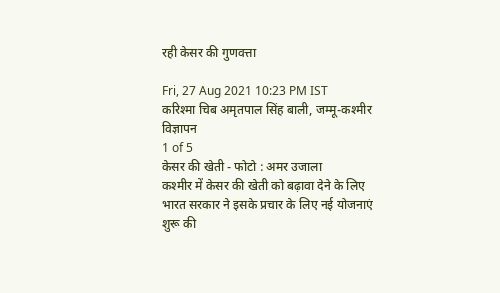रही केसर की गुणवत्ता

Fri, 27 Aug 2021 10:23 PM IST
करिश्मा चिब अमृतपाल सिंह बाली, जम्मू-कश्मीर
विज्ञापन
1 of 5
केसर की खेती - फोटो : अमर उजाला
कश्मीर में केसर की खेती को बढ़ावा देने के लिए भारत सरकार ने इसके प्रचार के लिए नई योजनाएं शुरू की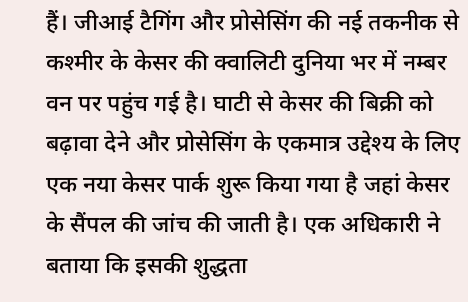हैं। जीआई टैगिंग और प्रोसेसिंग की नई तकनीक से कश्मीर के केसर की क्वालिटी दुनिया भर में नम्बर वन पर पहुंच गई है। घाटी से केसर की बिक्री को बढ़ावा देने और प्रोसेसिंग के एकमात्र उद्देश्य के लिए एक नया केसर पार्क शुरू किया गया है जहां केसर के सैंपल की जांच की जाती है। एक अधिकारी ने बताया कि इसकी शुद्धता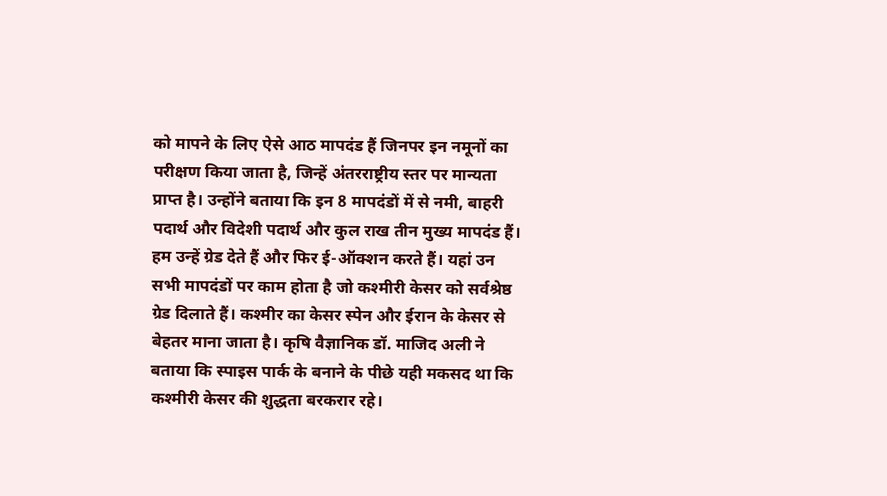को मापने के लिए ऐसे आठ मापदंड हैं जिनपर इन नमूनों का परीक्षण किया जाता है, जिन्हें अंतरराष्ट्रीय स्तर पर मान्यता प्राप्त है। उन्होंने बताया कि इन 8 मापदंडों में से नमी, बाहरी पदार्थ और विदेशी पदार्थ और कुल राख तीन मुख्य मापदंड हैं। हम उन्हें ग्रेड देते हैं और फिर ई-ऑक्शन करते हैं। यहां उन सभी मापदंडों पर काम होता है जो कश्मीरी केसर को सर्वश्रेष्ठ ग्रेड दिलाते हैं। कश्मीर का केसर स्पेन और ईरान के केसर से बेहतर माना जाता है। कृषि वैज्ञानिक डॉ. माजिद अली ने बताया कि स्पाइस पार्क के बनाने के पीछे यही मकसद था कि कश्मीरी केसर की शुद्धता बरकरार रहे।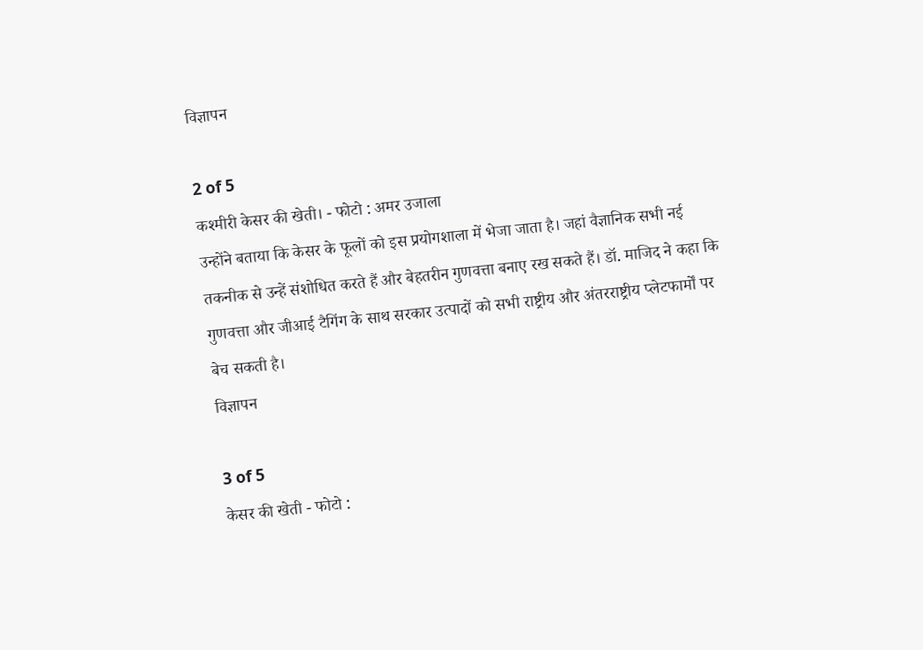विज्ञापन

2 of 5
कश्मीरी केसर की खेती। - फोटो : अमर उजाला
उन्होंने बताया कि केसर के फूलों को इस प्रयोगशाला में भेजा जाता है। जहां वैज्ञानिक सभी नई तकनीक से उन्हें संशोधित करते हैं और बेहतरीन गुणवत्ता बनाए रख सकते हैं। डॉ. माजिद ने कहा कि गुणवत्ता और जीआई टैगिंग के साथ सरकार उत्पादों को सभी राष्ट्रीय और अंतरराष्ट्रीय प्लेटफार्मों पर बेच सकती है।
विज्ञापन

3 of 5
केसर की खेती - फोटो :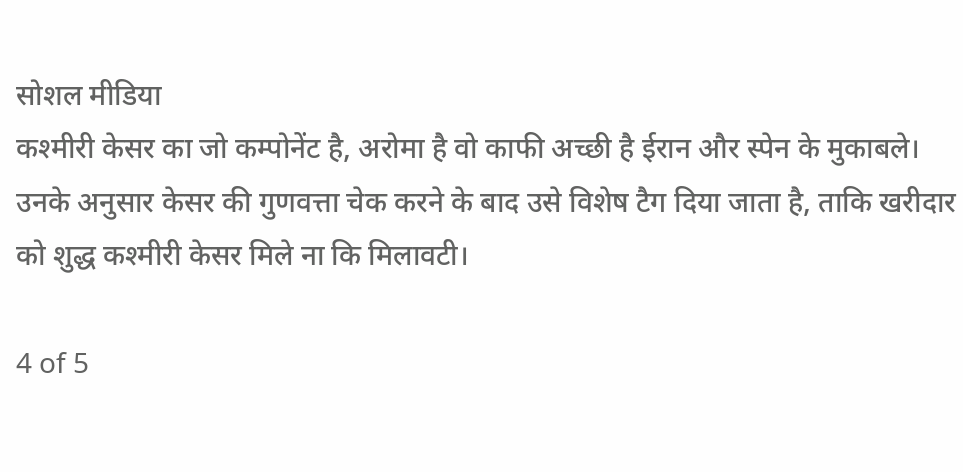सोशल मीडिया
कश्मीरी केसर का जो कम्पोनेंट है, अरोमा है वो काफी अच्छी है ईरान और स्पेन के मुकाबले। उनके अनुसार केसर की गुणवत्ता चेक करने के बाद उसे विशेष टैग दिया जाता है, ताकि खरीदार को शुद्ध कश्मीरी केसर मिले ना कि मिलावटी।

4 of 5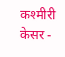कश्मीरी केसर -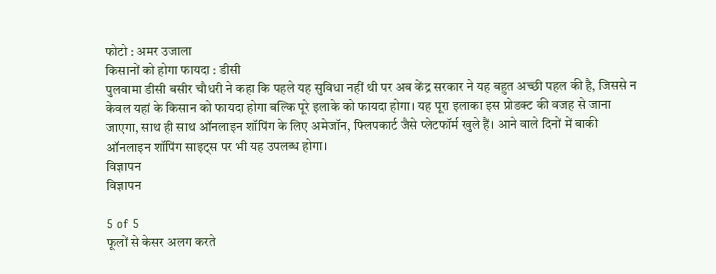फोटो : अमर उजाला
किसानों को होगा फायदा : डीसी
पुलवामा डीसी बसीर चौधरी ने कहा कि पहले यह सुविधा नहीं थी पर अब केंद्र सरकार ने यह बहुत अच्छी पहल की है, जिससे न केवल यहां के किसान को फायदा होगा बल्कि पूरे इलाके को फायदा होगा। यह पूरा इलाका इस प्रोडक्ट की वजह से जाना जाएगा, साथ ही साथ ऑनलाइन शॉपिंग के लिए अमेजॉन, फ्लिपकार्ट जैसे प्लेटफॉर्म खुले हैं। आने वाले दिनों में बाकी ऑनलाइन शॉपिंग साइट्स पर भी यह उपलब्ध होगा।
विज्ञापन
विज्ञापन

5 of 5
फूलों से केसर अलग करते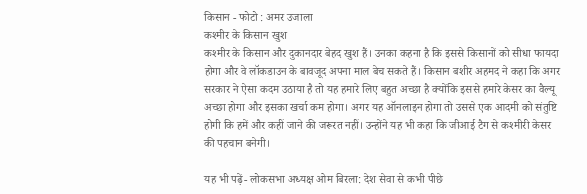किसान - फोटो : अमर उजाला
कश्मीर के किसान खुश
कश्मीर के किसान और दुकानदार बेहद खुश हैं। उनका कहना है कि इससे किसानों को सीधा फायदा होगा और वे लॉकडाउन के बावजूद अपना माल बेच सकते हैं। किसान बशीर अहमद ने कहा कि अगर सरकार ने ऐसा कदम उठाया है तो यह हमारे लिए बहुत अच्छा है क्योंकि इससे हमारे केसर का वैल्यू अच्छा होगा और इसका खर्चा कम होगा। अगर यह ऑनलाइन होगा तो उससे एक आदमी को संतुष्टि होगी कि हमें और कहीं जाने की जरूरत नहीं। उन्होंने यह भी कहा कि जीआई टैग से कश्मीरी केसर की पहचान बनेगी।

यह भी पढ़ें- लोकसभा अध्यक्ष ओम बिरला: देश सेवा से कभी पीछे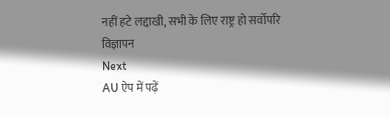नहीं हटे लद्दाखी, सभी के लिए राष्ट्र हो सर्वोपरि
विज्ञापन
Next
AU ऐप में पढ़ें